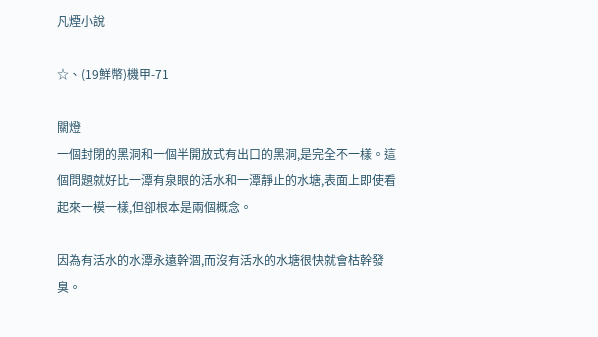凡煙小說

☆、(19鮮幣)機甲-71

關燈
一個封閉的黑洞和一個半開放式有出口的黑洞,是完全不一樣。這個問題就好比一潭有泉眼的活水和一潭靜止的水塘,表面上即使看起來一模一樣,但卻根本是兩個概念。

因為有活水的水潭永遠幹涸,而沒有活水的水塘很快就會枯幹發臭。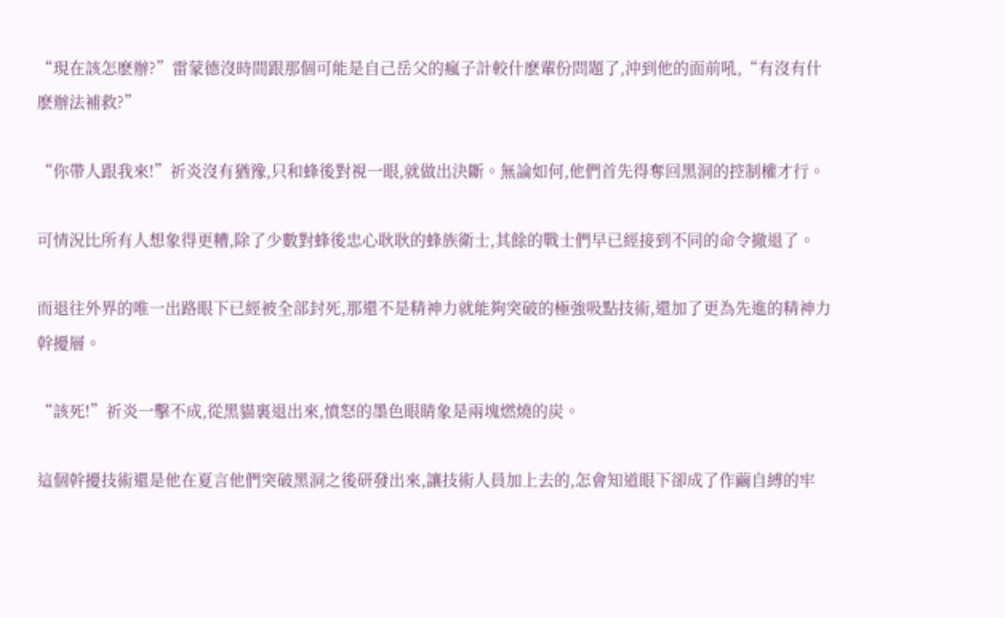“現在該怎麽辦?”雷蒙德沒時間跟那個可能是自己岳父的瘋子計較什麽輩份問題了,沖到他的面前吼,“有沒有什麽辦法補救?”

“你帶人跟我來!”祈炎沒有猶豫,只和蜂後對視一眼,就做出決斷。無論如何,他們首先得奪回黑洞的控制權才行。

可情況比所有人想象得更糟,除了少數對蜂後忠心耿耿的蜂族衛士,其餘的戰士們早已經接到不同的命令撤退了。

而退往外界的唯一出路眼下已經被全部封死,那還不是精神力就能夠突破的極強吸點技術,還加了更為先進的精神力幹擾層。

“該死!”祈炎一擊不成,從黑貓裏退出來,憤怒的墨色眼睛象是兩塊燃燒的炭。

這個幹擾技術還是他在夏言他們突破黑洞之後研發出來,讓技術人員加上去的,怎會知道眼下卻成了作繭自縛的牢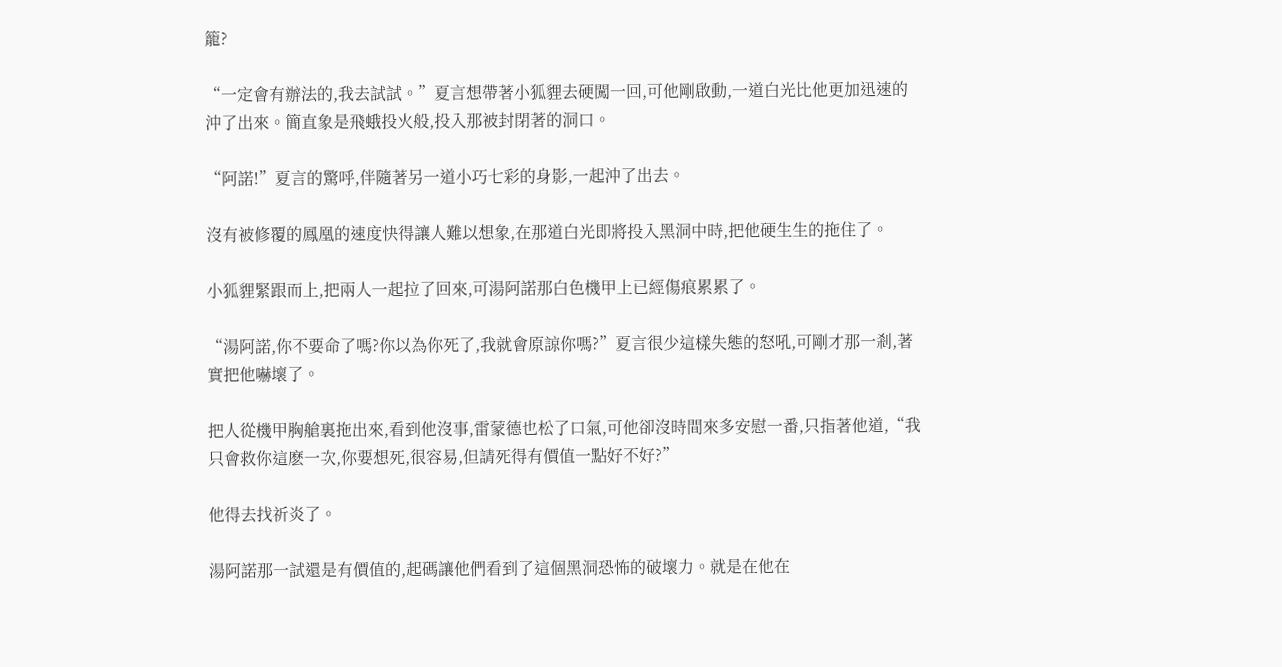籠?

“一定會有辦法的,我去試試。”夏言想帶著小狐貍去硬闖一回,可他剛啟動,一道白光比他更加迅速的沖了出來。簡直象是飛蛾投火般,投入那被封閉著的洞口。

“阿諾!”夏言的驚呼,伴隨著另一道小巧七彩的身影,一起沖了出去。

沒有被修覆的鳳凰的速度快得讓人難以想象,在那道白光即將投入黑洞中時,把他硬生生的拖住了。

小狐貍緊跟而上,把兩人一起拉了回來,可湯阿諾那白色機甲上已經傷痕累累了。

“湯阿諾,你不要命了嗎?你以為你死了,我就會原諒你嗎?”夏言很少這樣失態的怒吼,可剛才那一剎,著實把他嚇壞了。

把人從機甲胸艙裏拖出來,看到他沒事,雷蒙德也松了口氣,可他卻沒時間來多安慰一番,只指著他道,“我只會救你這麽一次,你要想死,很容易,但請死得有價值一點好不好?”

他得去找祈炎了。

湯阿諾那一試還是有價值的,起碼讓他們看到了這個黑洞恐怖的破壞力。就是在他在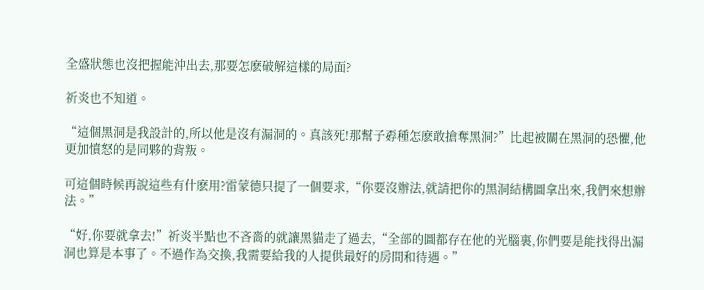全盛狀態也沒把握能沖出去,那要怎麽破解這樣的局面?

祈炎也不知道。

“這個黑洞是我設計的,所以他是沒有漏洞的。真該死!那幫子孬種怎麽敢搶奪黑洞?”比起被關在黑洞的恐懼,他更加憤怒的是同夥的背叛。

可這個時候再說這些有什麽用?雷蒙德只提了一個要求,“你要沒辦法,就請把你的黑洞結構圖拿出來,我們來想辦法。”

“好,你要就拿去!”祈炎半點也不吝嗇的就讓黑貓走了過去,“全部的圖都存在他的光腦裏,你們要是能找得出漏洞也算是本事了。不過作為交換,我需要給我的人提供最好的房間和待遇。”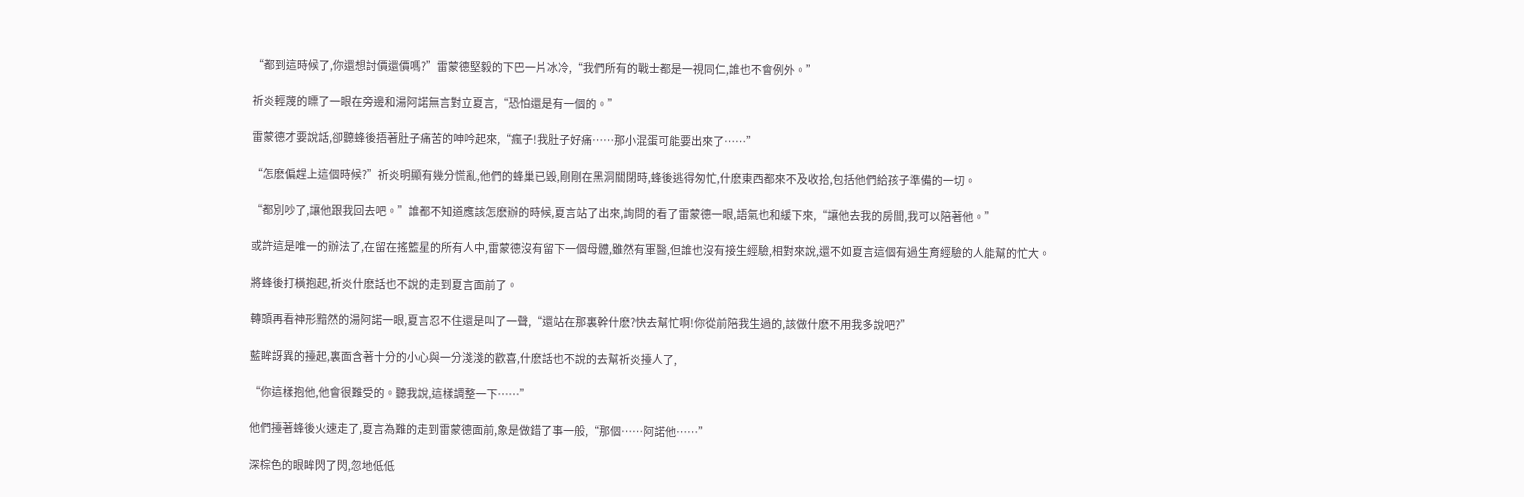“都到這時候了,你還想討價還價嗎?”雷蒙德堅毅的下巴一片冰冷,“我們所有的戰士都是一視同仁,誰也不會例外。”

祈炎輕蔑的瞟了一眼在旁邊和湯阿諾無言對立夏言,“恐怕還是有一個的。”

雷蒙德才要說話,卻聽蜂後捂著肚子痛苦的呻吟起來,“瘋子!我肚子好痛……那小混蛋可能要出來了……”

“怎麽偏趕上這個時候?”祈炎明顯有幾分慌亂,他們的蜂巢已毀,剛剛在黑洞關閉時,蜂後逃得匆忙,什麽東西都來不及收拾,包括他們給孩子準備的一切。

“都別吵了,讓他跟我回去吧。”誰都不知道應該怎麽辦的時候,夏言站了出來,詢問的看了雷蒙德一眼,語氣也和緩下來,“讓他去我的房間,我可以陪著他。”

或許這是唯一的辦法了,在留在搖籃星的所有人中,雷蒙德沒有留下一個母體,雖然有軍醫,但誰也沒有接生經驗,相對來說,還不如夏言這個有過生育經驗的人能幫的忙大。

將蜂後打橫抱起,祈炎什麽話也不說的走到夏言面前了。

轉頭再看神形黯然的湯阿諾一眼,夏言忍不住還是叫了一聲,“還站在那裏幹什麽?快去幫忙啊!你從前陪我生過的,該做什麽不用我多說吧?”

藍眸訝異的擡起,裏面含著十分的小心與一分淺淺的歡喜,什麽話也不說的去幫祈炎擡人了,

“你這樣抱他,他會很難受的。聽我說,這樣調整一下……”

他們擡著蜂後火速走了,夏言為難的走到雷蒙德面前,象是做錯了事一般,“那個……阿諾他……”

深棕色的眼眸閃了閃,忽地低低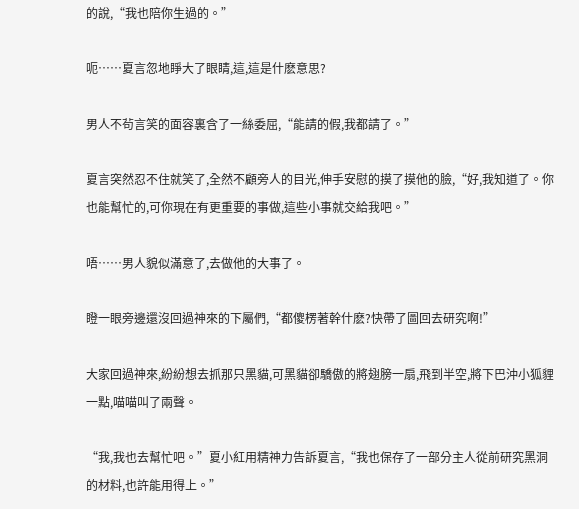的說,“我也陪你生過的。”

呃……夏言忽地睜大了眼睛,這,這是什麽意思?

男人不茍言笑的面容裏含了一絲委屈,“能請的假,我都請了。”

夏言突然忍不住就笑了,全然不顧旁人的目光,伸手安慰的摸了摸他的臉,“好,我知道了。你也能幫忙的,可你現在有更重要的事做,這些小事就交給我吧。”

唔……男人貌似滿意了,去做他的大事了。

瞪一眼旁邊還沒回過神來的下屬們,“都傻楞著幹什麽?快帶了圖回去研究啊!”

大家回過神來,紛紛想去抓那只黑貓,可黑貓卻驕傲的將翅膀一扇,飛到半空,將下巴沖小狐貍一點,喵喵叫了兩聲。

“我,我也去幫忙吧。”夏小紅用精神力告訴夏言,“我也保存了一部分主人從前研究黑洞的材料,也許能用得上。”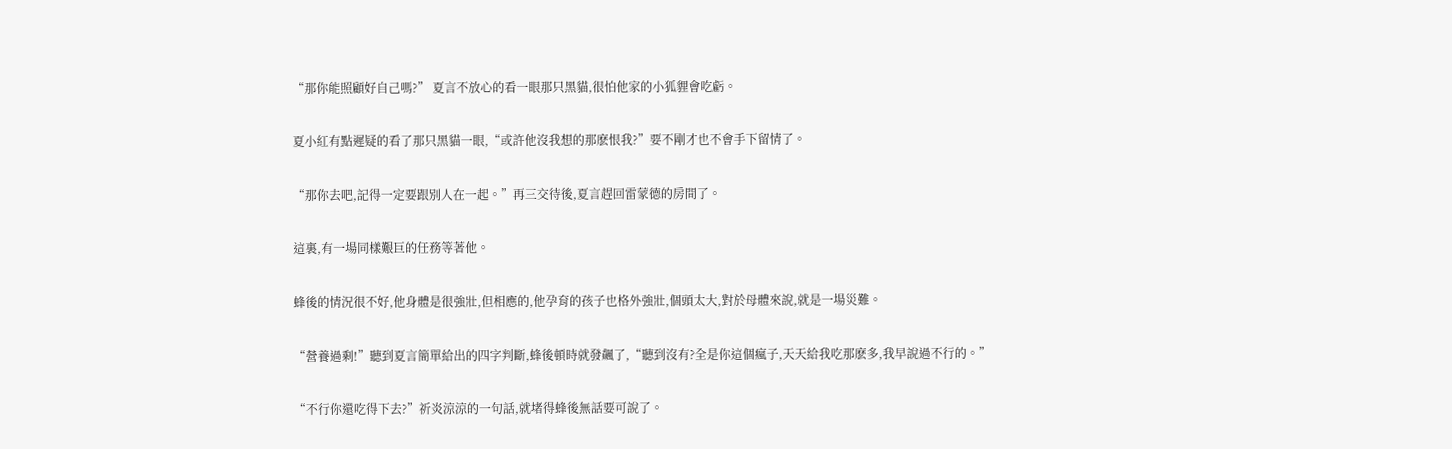“那你能照顧好自己嗎?” 夏言不放心的看一眼那只黑貓,很怕他家的小狐貍會吃虧。

夏小紅有點遲疑的看了那只黑貓一眼,“或許他沒我想的那麽恨我?”要不剛才也不會手下留情了。

“那你去吧,記得一定要跟別人在一起。”再三交待後,夏言趕回雷蒙德的房間了。

這裏,有一場同樣艱巨的任務等著他。

蜂後的情況很不好,他身體是很強壯,但相應的,他孕育的孩子也格外強壯,個頭太大,對於母體來說,就是一場災難。

“營養過剩!”聽到夏言簡單給出的四字判斷,蜂後頓時就發飆了,“聽到沒有?全是你這個瘋子,天天給我吃那麽多,我早說過不行的。”

“不行你還吃得下去?”祈炎涼涼的一句話,就堵得蜂後無話要可說了。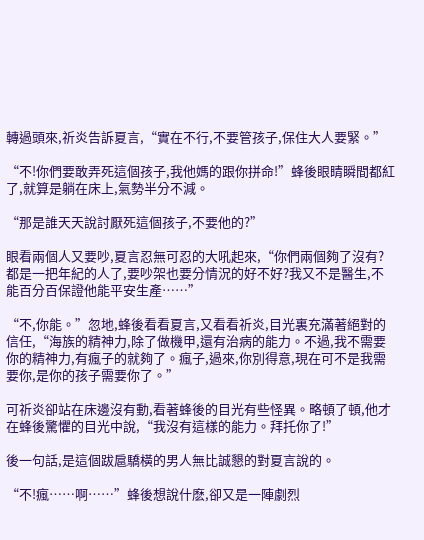轉過頭來,祈炎告訴夏言,“實在不行,不要管孩子,保住大人要緊。”

“不!你們要敢弄死這個孩子,我他媽的跟你拼命!”蜂後眼睛瞬間都紅了,就算是躺在床上,氣勢半分不減。

“那是誰天天說討厭死這個孩子,不要他的?”

眼看兩個人又要吵,夏言忍無可忍的大吼起來,“你們兩個夠了沒有?都是一把年紀的人了,要吵架也要分情況的好不好?我又不是醫生,不能百分百保證他能平安生產……”

“不,你能。”忽地,蜂後看看夏言,又看看祈炎,目光裏充滿著絕對的信任,“海族的精神力,除了做機甲,還有治病的能力。不過,我不需要你的精神力,有瘋子的就夠了。瘋子,過來,你別得意,現在可不是我需要你,是你的孩子需要你了。”

可祈炎卻站在床邊沒有動,看著蜂後的目光有些怪異。略頓了頓,他才在蜂後驚懼的目光中說,“我沒有這樣的能力。拜托你了!”

後一句話,是這個跋扈驕橫的男人無比誠懇的對夏言說的。

“不!瘋……啊……”蜂後想說什麽,卻又是一陣劇烈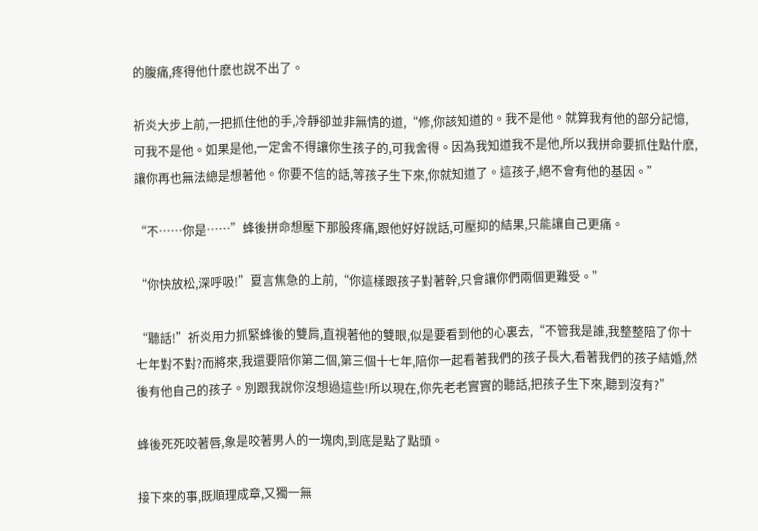的腹痛,疼得他什麽也說不出了。

祈炎大步上前,一把抓住他的手,冷靜卻並非無情的道,“修,你該知道的。我不是他。就算我有他的部分記憶,可我不是他。如果是他,一定舍不得讓你生孩子的,可我舍得。因為我知道我不是他,所以我拼命要抓住點什麽,讓你再也無法總是想著他。你要不信的話,等孩子生下來,你就知道了。這孩子,絕不會有他的基因。”

“不……你是……”蜂後拼命想壓下那股疼痛,跟他好好說話,可壓抑的結果,只能讓自己更痛。

“你快放松,深呼吸!”夏言焦急的上前,“你這樣跟孩子對著幹,只會讓你們兩個更難受。”

“聽話!”祈炎用力抓緊蜂後的雙肩,直視著他的雙眼,似是要看到他的心裏去,“不管我是誰,我整整陪了你十七年對不對?而將來,我還要陪你第二個,第三個十七年,陪你一起看著我們的孩子長大,看著我們的孩子結婚,然後有他自己的孩子。別跟我說你沒想過這些!所以現在,你先老老實實的聽話,把孩子生下來,聽到沒有?”

蜂後死死咬著唇,象是咬著男人的一塊肉,到底是點了點頭。

接下來的事,既順理成章,又獨一無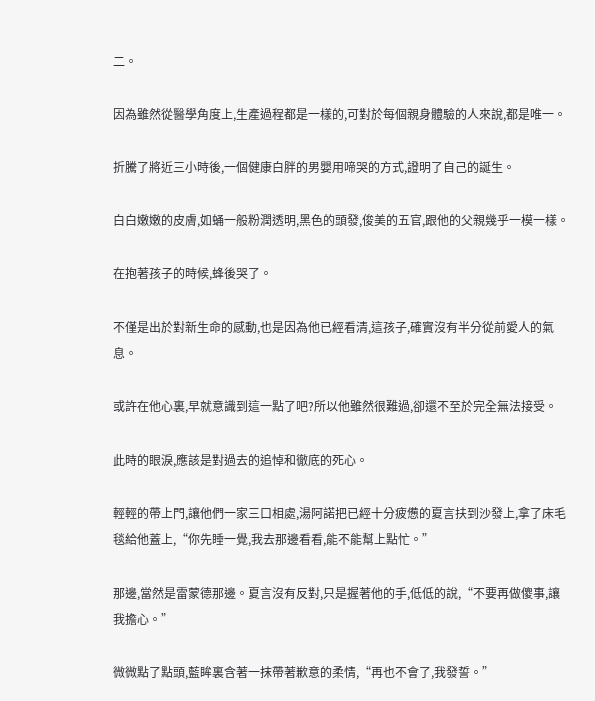二。

因為雖然從醫學角度上,生產過程都是一樣的,可對於每個親身體驗的人來說,都是唯一。

折騰了將近三小時後,一個健康白胖的男嬰用啼哭的方式,證明了自己的誕生。

白白嫩嫩的皮膚,如蛹一般粉潤透明,黑色的頭發,俊美的五官,跟他的父親幾乎一模一樣。

在抱著孩子的時候,蜂後哭了。

不僅是出於對新生命的感動,也是因為他已經看清,這孩子,確實沒有半分從前愛人的氣息。

或許在他心裏,早就意識到這一點了吧?所以他雖然很難過,卻還不至於完全無法接受。

此時的眼淚,應該是對過去的追悼和徹底的死心。

輕輕的帶上門,讓他們一家三口相處,湯阿諾把已經十分疲憊的夏言扶到沙發上,拿了床毛毯給他蓋上,“你先睡一覺,我去那邊看看,能不能幫上點忙。”

那邊,當然是雷蒙德那邊。夏言沒有反對,只是握著他的手,低低的說,“不要再做傻事,讓我擔心。”

微微點了點頭,藍眸裏含著一抹帶著歉意的柔情,“再也不會了,我發誓。”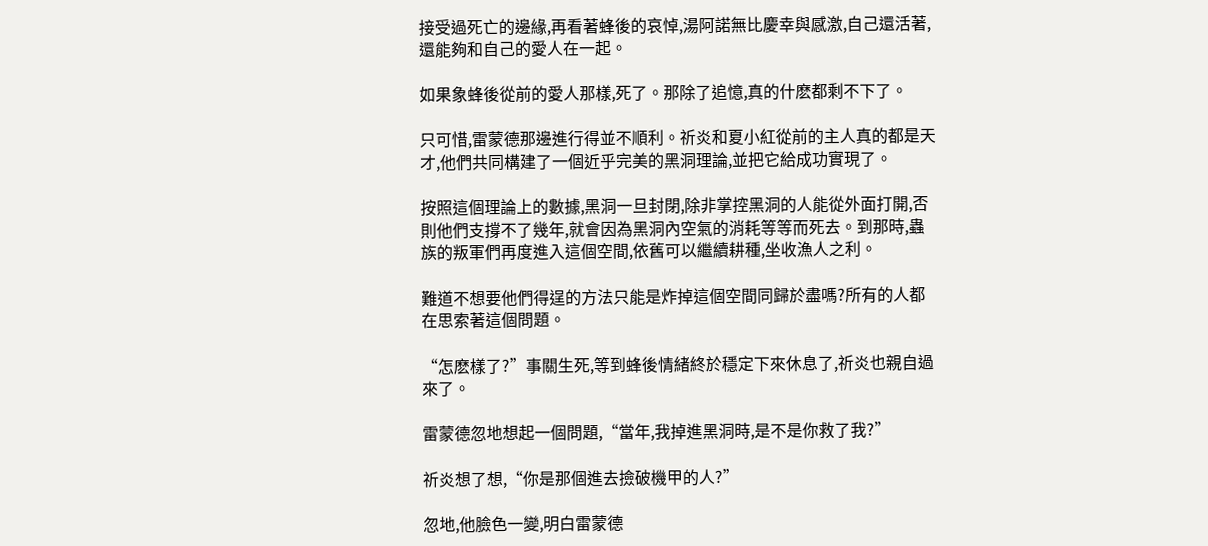接受過死亡的邊緣,再看著蜂後的哀悼,湯阿諾無比慶幸與感激,自己還活著,還能夠和自己的愛人在一起。

如果象蜂後從前的愛人那樣,死了。那除了追憶,真的什麽都剩不下了。

只可惜,雷蒙德那邊進行得並不順利。祈炎和夏小紅從前的主人真的都是天才,他們共同構建了一個近乎完美的黑洞理論,並把它給成功實現了。

按照這個理論上的數據,黑洞一旦封閉,除非掌控黑洞的人能從外面打開,否則他們支撐不了幾年,就會因為黑洞內空氣的消耗等等而死去。到那時,蟲族的叛軍們再度進入這個空間,依舊可以繼續耕種,坐收漁人之利。

難道不想要他們得逞的方法只能是炸掉這個空間同歸於盡嗎?所有的人都在思索著這個問題。

“怎麽樣了?”事關生死,等到蜂後情緒終於穩定下來休息了,祈炎也親自過來了。

雷蒙德忽地想起一個問題,“當年,我掉進黑洞時,是不是你救了我?”

祈炎想了想,“你是那個進去撿破機甲的人?”

忽地,他臉色一變,明白雷蒙德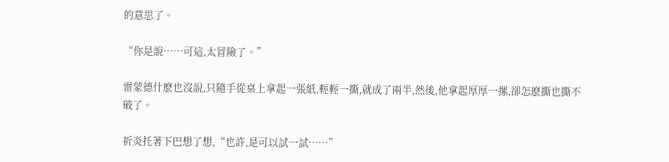的意思了。

“你是說……可這,太冒險了。”

雷蒙德什麽也沒說,只隨手從桌上拿起一張紙,輕輕一撕,就成了兩半,然後,他拿起厚厚一摞,卻怎麽撕也撕不破了。

祈炎托著下巴想了想,“也許,是可以試一試……”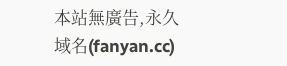本站無廣告,永久域名(fanyan.cc)